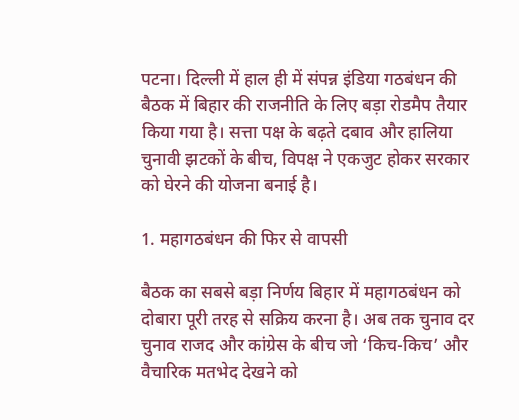पटना। दिल्ली में हाल ही में संपन्न इंडिया गठबंधन की बैठक में बिहार की राजनीति के लिए बड़ा रोडमैप तैयार किया गया है। सत्ता पक्ष के बढ़ते दबाव और हालिया चुनावी झटकों के बीच, विपक्ष ने एकजुट होकर सरकार को घेरने की योजना बनाई है।

1. महागठबंधन की फिर से वापसी

बैठक का सबसे बड़ा निर्णय बिहार में महागठबंधन को दोबारा पूरी तरह से सक्रिय करना है। अब तक चुनाव दर चुनाव राजद और कांग्रेस के बीच जो ‘किच-किच’ और वैचारिक मतभेद देखने को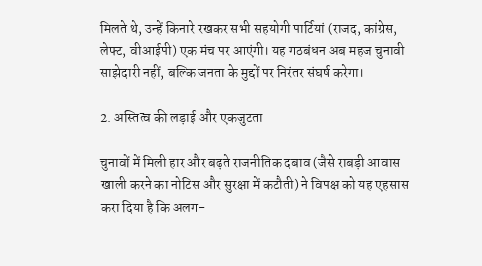मिलते थे, उन्हें किनारे रखकर सभी सहयोगी पार्टियां (राजद, कांग्रेस, लेफ्ट, वीआईपी) एक मंच पर आएंगी। यह गठबंधन अब महज चुनावी साझेदारी नहीं, बल्कि जनता के मुद्दों पर निरंतर संघर्ष करेगा।

2. अस्तित्व की लड़ाई और एकजुटता

चुनावों में मिली हार और बढ़ते राजनीतिक दबाव (जैसे राबड़ी आवास खाली करने का नोटिस और सुरक्षा में कटौती) ने विपक्ष को यह एहसास करा दिया है कि अलग-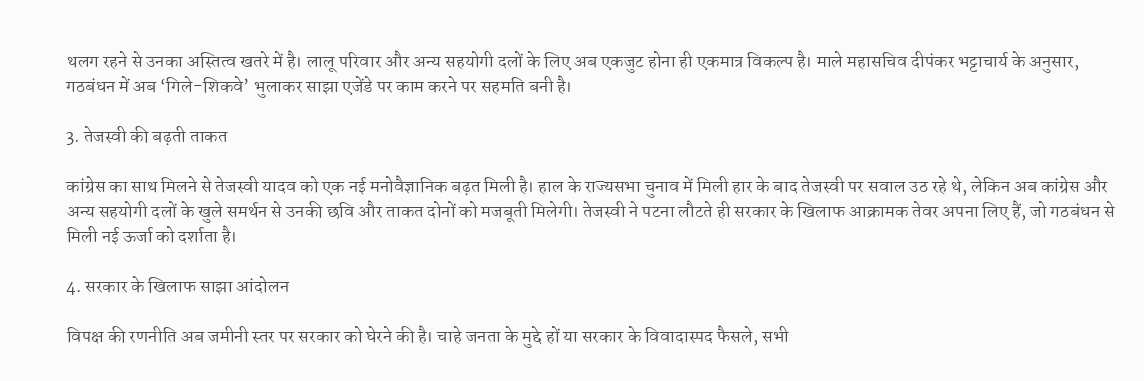थलग रहने से उनका अस्तित्व खतरे में है। लालू परिवार और अन्य सहयोगी दलों के लिए अब एकजुट होना ही एकमात्र विकल्प है। माले महासचिव दीपंकर भट्टाचार्य के अनुसार, गठबंधन में अब ‘गिले-शिकवे’ भुलाकर साझा एजेंडे पर काम करने पर सहमति बनी है।

3. तेजस्वी की बढ़ती ताकत

कांग्रेस का साथ मिलने से तेजस्वी यादव को एक नई मनोवैज्ञानिक बढ़त मिली है। हाल के राज्यसभा चुनाव में मिली हार के बाद तेजस्वी पर सवाल उठ रहे थे, लेकिन अब कांग्रेस और अन्य सहयोगी दलों के खुले समर्थन से उनकी छवि और ताकत दोनों को मजबूती मिलेगी। तेजस्वी ने पटना लौटते ही सरकार के खिलाफ आक्रामक तेवर अपना लिए हैं, जो गठबंधन से मिली नई ऊर्जा को दर्शाता है।

4. सरकार के खिलाफ साझा आंदोलन

विपक्ष की रणनीति अब जमीनी स्तर पर सरकार को घेरने की है। चाहे जनता के मुद्दे हों या सरकार के विवादास्पद फैसले, सभी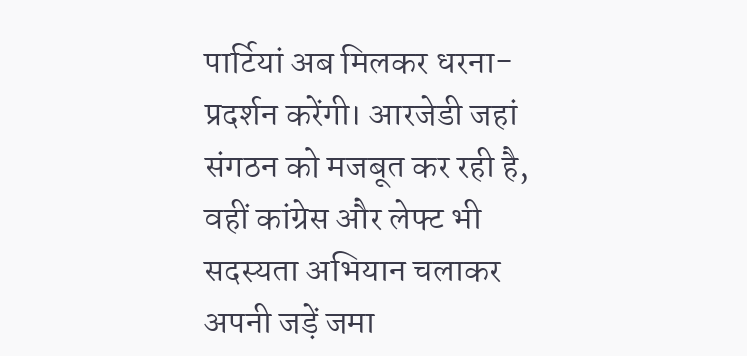पार्टियां अब मिलकर धरना-प्रदर्शन करेंगी। आरजेडी जहां संगठन को मजबूत कर रही है, वहीं कांग्रेस और लेफ्ट भी सदस्यता अभियान चलाकर अपनी जड़ें जमा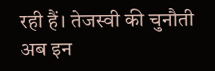रही हैं। तेजस्वी की चुनौती अब इन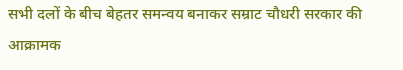सभी दलों के बीच बेहतर समन्वय बनाकर सम्राट चौधरी सरकार की आक्रामक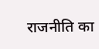राजनीति का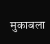मुकाबला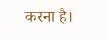करना है।